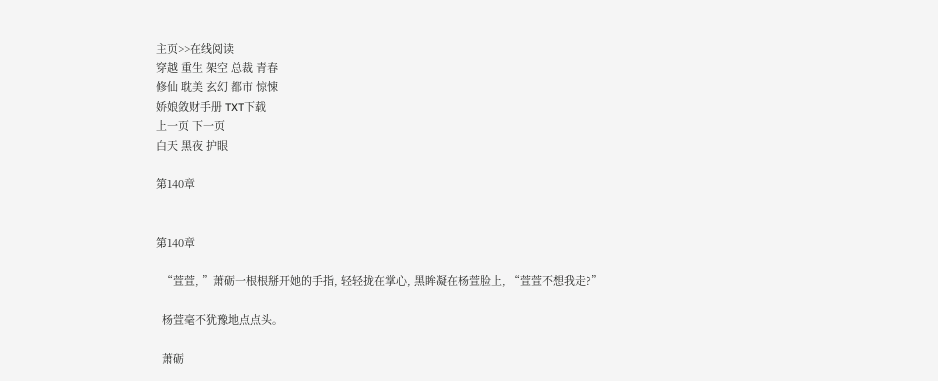主页>>在线阅读
穿越 重生 架空 总裁 青春
修仙 耽美 玄幻 都市 惊悚
娇娘敛财手册 TXT下载
上一页 下一页
白天 黑夜 护眼

第140章


第140章

  “萱萱, ”萧砺一根根掰开她的手指, 轻轻拢在掌心, 黑眸凝在杨萱脸上, “萱萱不想我走?”

  杨萱毫不犹豫地点点头。

  萧砺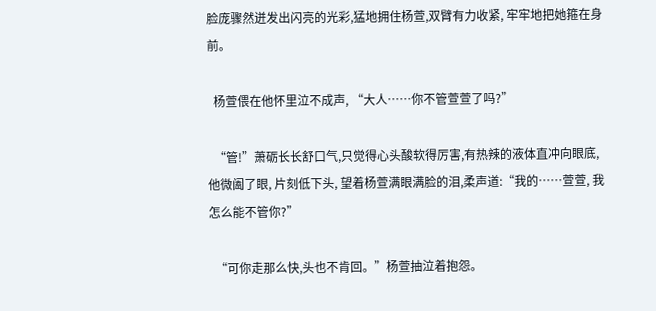脸庞骤然迸发出闪亮的光彩,猛地拥住杨萱,双臂有力收紧, 牢牢地把她箍在身前。

  杨萱偎在他怀里泣不成声, “大人……你不管萱萱了吗?”

  “管!”萧砺长长舒口气,只觉得心头酸软得厉害,有热辣的液体直冲向眼底,他微阖了眼, 片刻低下头, 望着杨萱满眼满脸的泪,柔声道:“我的……萱萱, 我怎么能不管你?”

  “可你走那么快,头也不肯回。”杨萱抽泣着抱怨。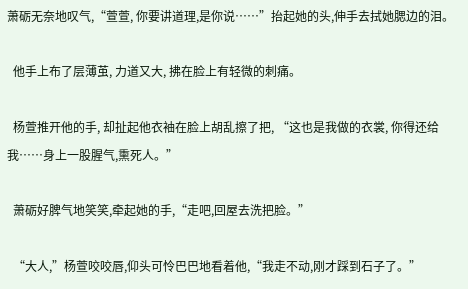萧砺无奈地叹气,“萱萱, 你要讲道理,是你说……”抬起她的头,伸手去拭她腮边的泪。

  他手上布了层薄茧, 力道又大, 拂在脸上有轻微的刺痛。

  杨萱推开他的手, 却扯起他衣袖在脸上胡乱擦了把, “这也是我做的衣裳, 你得还给我……身上一股腥气,熏死人。”

  萧砺好脾气地笑笑,牵起她的手,“走吧,回屋去洗把脸。”

  “大人,”杨萱咬咬唇,仰头可怜巴巴地看着他,“我走不动,刚才踩到石子了。”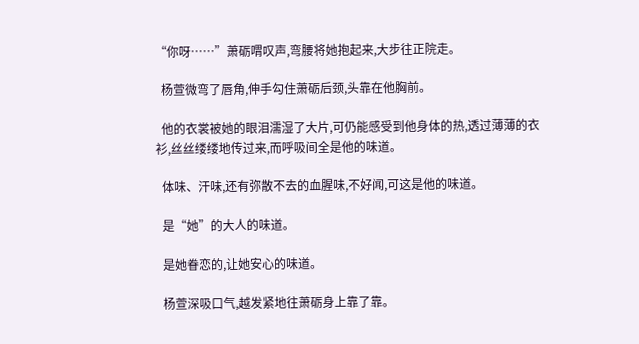“你呀……”萧砺喟叹声,弯腰将她抱起来,大步往正院走。

  杨萱微弯了唇角,伸手勾住萧砺后颈,头靠在他胸前。

  他的衣裳被她的眼泪濡湿了大片,可仍能感受到他身体的热,透过薄薄的衣衫,丝丝缕缕地传过来,而呼吸间全是他的味道。

  体味、汗味,还有弥散不去的血腥味,不好闻,可这是他的味道。

  是“她”的大人的味道。

  是她眷恋的,让她安心的味道。

  杨萱深吸口气,越发紧地往萧砺身上靠了靠。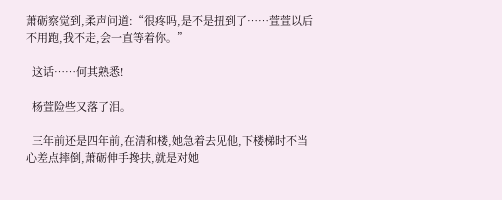萧砺察觉到,柔声问道:“很疼吗,是不是扭到了……萱萱以后不用跑,我不走,会一直等着你。”

  这话……何其熟悉!

  杨萱险些又落了泪。

  三年前还是四年前,在清和楼,她急着去见他,下楼梯时不当心差点摔倒,萧砺伸手搀扶,就是对她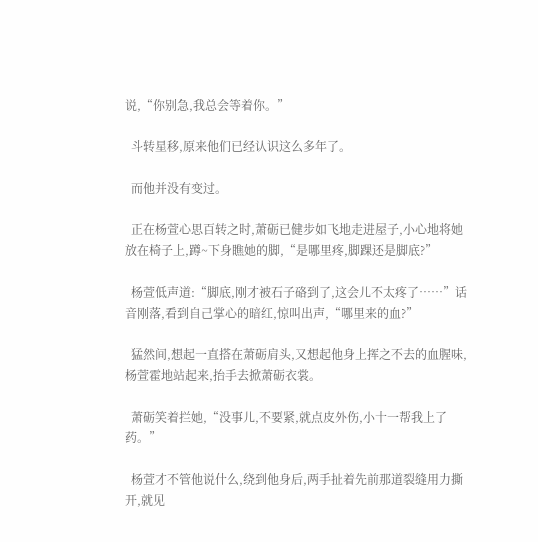说,“你别急,我总会等着你。”

  斗转星移,原来他们已经认识这么多年了。

  而他并没有变过。

  正在杨萱心思百转之时,萧砺已健步如飞地走进屋子,小心地将她放在椅子上,蹲~下身瞧她的脚,“是哪里疼,脚踝还是脚底?”

  杨萱低声道:“脚底,刚才被石子硌到了,这会儿不太疼了……”话音刚落,看到自己掌心的暗红,惊叫出声,“哪里来的血?”

  猛然间,想起一直搭在萧砺肩头,又想起他身上挥之不去的血腥味,杨萱霍地站起来,抬手去掀萧砺衣裳。

  萧砺笑着拦她,“没事儿,不要紧,就点皮外伤,小十一帮我上了药。”

  杨萱才不管他说什么,绕到他身后,两手扯着先前那道裂缝用力撕开,就见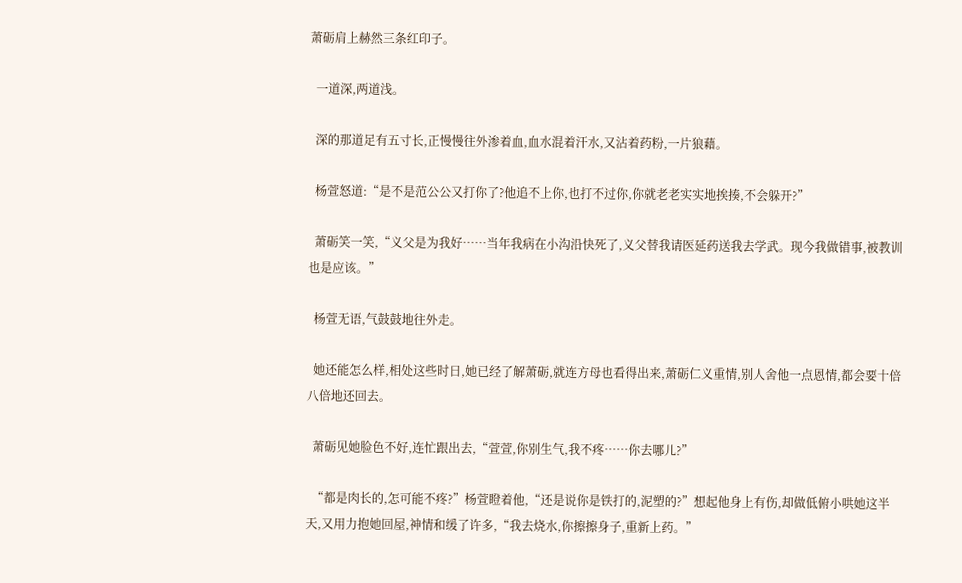萧砺肩上赫然三条红印子。

  一道深,两道浅。

  深的那道足有五寸长,正慢慢往外渗着血,血水混着汗水,又沾着药粉,一片狼藉。

  杨萱怒道:“是不是范公公又打你了?他追不上你,也打不过你,你就老老实实地挨揍,不会躲开?”

  萧砺笑一笑,“义父是为我好……当年我病在小沟沿快死了,义父替我请医延药送我去学武。现今我做错事,被教训也是应该。”

  杨萱无语,气鼓鼓地往外走。

  她还能怎么样,相处这些时日,她已经了解萧砺,就连方母也看得出来,萧砺仁义重情,别人舍他一点恩情,都会要十倍八倍地还回去。

  萧砺见她脸色不好,连忙跟出去,“萱萱,你别生气,我不疼……你去哪儿?”

  “都是肉长的,怎可能不疼?”杨萱瞪着他,“还是说你是铁打的,泥塑的?”想起他身上有伤,却做低俯小哄她这半天,又用力抱她回屋,神情和缓了许多,“我去烧水,你擦擦身子,重新上药。”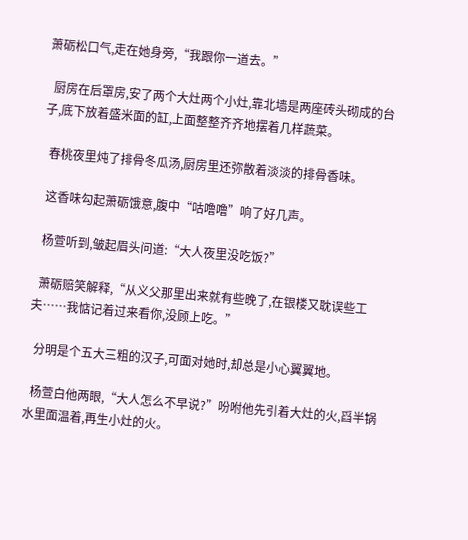萧砺松口气,走在她身旁,“我跟你一道去。”

  厨房在后罩房,安了两个大灶两个小灶,靠北墙是两座砖头砌成的台子,底下放着盛米面的缸,上面整整齐齐地摆着几样蔬菜。

  春桃夜里炖了排骨冬瓜汤,厨房里还弥散着淡淡的排骨香味。

  这香味勾起萧砺饿意,腹中“咕噜噜”响了好几声。

  杨萱听到,皱起眉头问道:“大人夜里没吃饭?”

  萧砺赔笑解释,“从义父那里出来就有些晚了,在银楼又耽误些工夫……我惦记着过来看你,没顾上吃。”

  分明是个五大三粗的汉子,可面对她时,却总是小心翼翼地。

  杨萱白他两眼,“大人怎么不早说?”吩咐他先引着大灶的火,舀半锅水里面温着,再生小灶的火。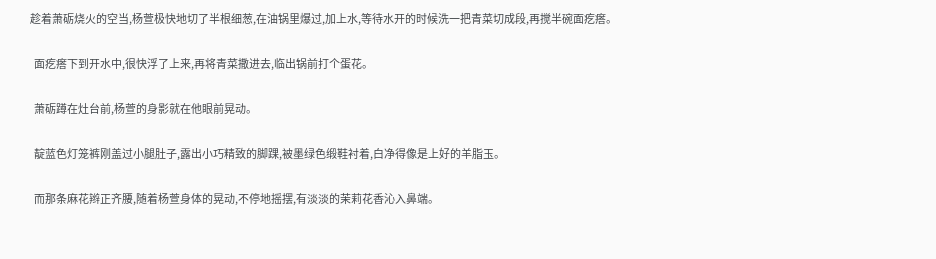趁着萧砺烧火的空当,杨萱极快地切了半根细葱,在油锅里爆过,加上水,等待水开的时候洗一把青菜切成段,再搅半碗面疙瘩。

  面疙瘩下到开水中,很快浮了上来,再将青菜撒进去,临出锅前打个蛋花。

  萧砺蹲在灶台前,杨萱的身影就在他眼前晃动。

  靛蓝色灯笼裤刚盖过小腿肚子,露出小巧精致的脚踝,被墨绿色缎鞋衬着,白净得像是上好的羊脂玉。

  而那条麻花辫正齐腰,随着杨萱身体的晃动,不停地摇摆,有淡淡的茉莉花香沁入鼻端。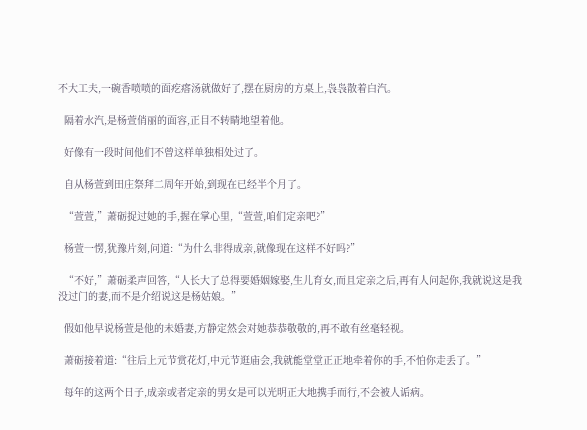不大工夫,一碗香喷喷的面疙瘩汤就做好了,摆在厨房的方桌上,袅袅散着白汽。

  隔着水汽,是杨萱俏丽的面容,正目不转睛地望着他。

  好像有一段时间他们不曾这样单独相处过了。

  自从杨萱到田庄祭拜二周年开始,到现在已经半个月了。

  “萱萱,”萧砺捉过她的手,握在掌心里,“萱萱,咱们定亲吧?”

  杨萱一愣,犹豫片刻,问道:“为什么非得成亲,就像现在这样不好吗?”

  “不好,”萧砺柔声回答,“人长大了总得要婚姻嫁娶,生儿育女,而且定亲之后,再有人问起你,我就说这是我没过门的妻,而不是介绍说这是杨姑娘。”

  假如他早说杨萱是他的未婚妻,方静定然会对她恭恭敬敬的,再不敢有丝毫轻视。

  萧砺接着道:“往后上元节赏花灯,中元节逛庙会,我就能堂堂正正地牵着你的手,不怕你走丢了。”

  每年的这两个日子,成亲或者定亲的男女是可以光明正大地携手而行,不会被人诟病。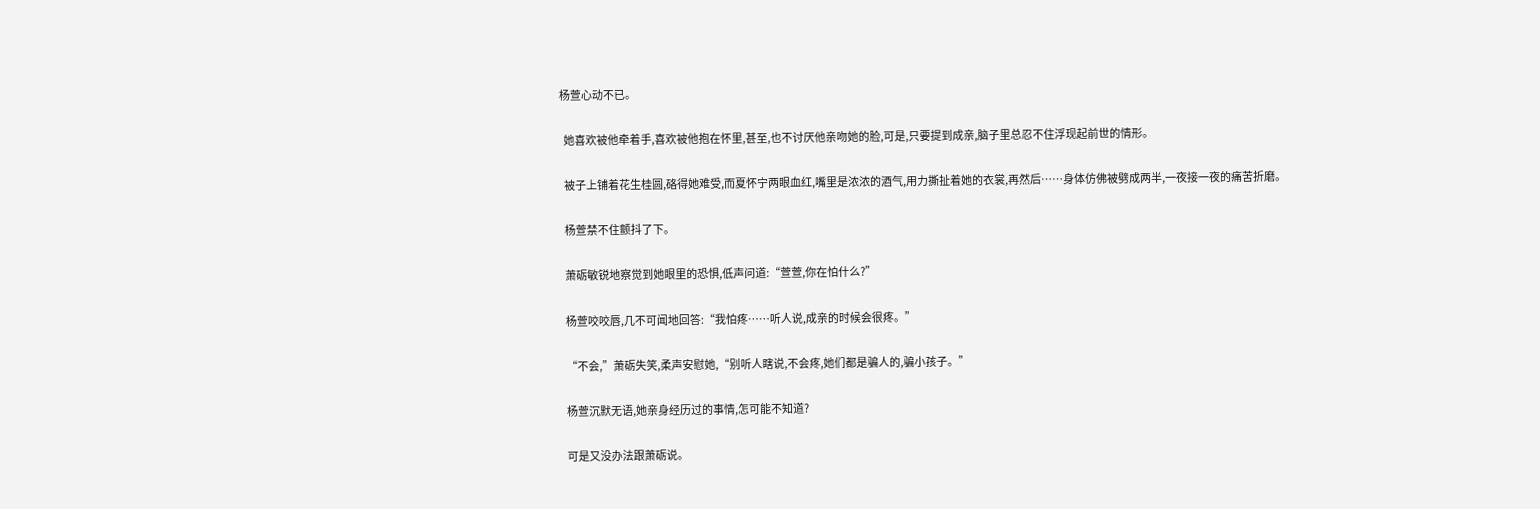杨萱心动不已。

  她喜欢被他牵着手,喜欢被他抱在怀里,甚至,也不讨厌他亲吻她的脸,可是,只要提到成亲,脑子里总忍不住浮现起前世的情形。

  被子上铺着花生桂圆,硌得她难受,而夏怀宁两眼血红,嘴里是浓浓的酒气,用力撕扯着她的衣裳,再然后……身体仿佛被劈成两半,一夜接一夜的痛苦折磨。

  杨萱禁不住颤抖了下。

  萧砺敏锐地察觉到她眼里的恐惧,低声问道:“萱萱,你在怕什么?”

  杨萱咬咬唇,几不可闻地回答:“我怕疼……听人说,成亲的时候会很疼。”

  “不会,”萧砺失笑,柔声安慰她,“别听人瞎说,不会疼,她们都是骗人的,骗小孩子。”

  杨萱沉默无语,她亲身经历过的事情,怎可能不知道?

  可是又没办法跟萧砺说。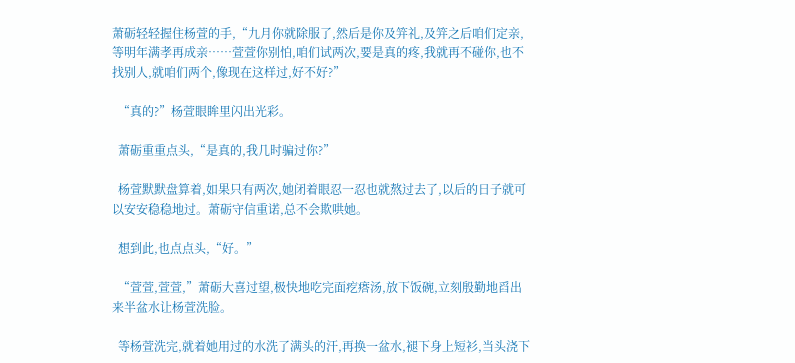萧砺轻轻握住杨萱的手,“九月你就除服了,然后是你及笄礼,及笄之后咱们定亲,等明年满孝再成亲……萱萱你别怕,咱们试两次,要是真的疼,我就再不碰你,也不找别人,就咱们两个,像现在这样过,好不好?”

  “真的?”杨萱眼眸里闪出光彩。

  萧砺重重点头,“是真的,我几时骗过你?”

  杨萱默默盘算着,如果只有两次,她闭着眼忍一忍也就熬过去了,以后的日子就可以安安稳稳地过。萧砺守信重诺,总不会欺哄她。

  想到此,也点点头,“好。”

  “萱萱,萱萱,”萧砺大喜过望,极快地吃完面疙瘩汤,放下饭碗,立刻殷勤地舀出来半盆水让杨萱洗脸。

  等杨萱洗完,就着她用过的水洗了满头的汗,再换一盆水,褪下身上短衫,当头浇下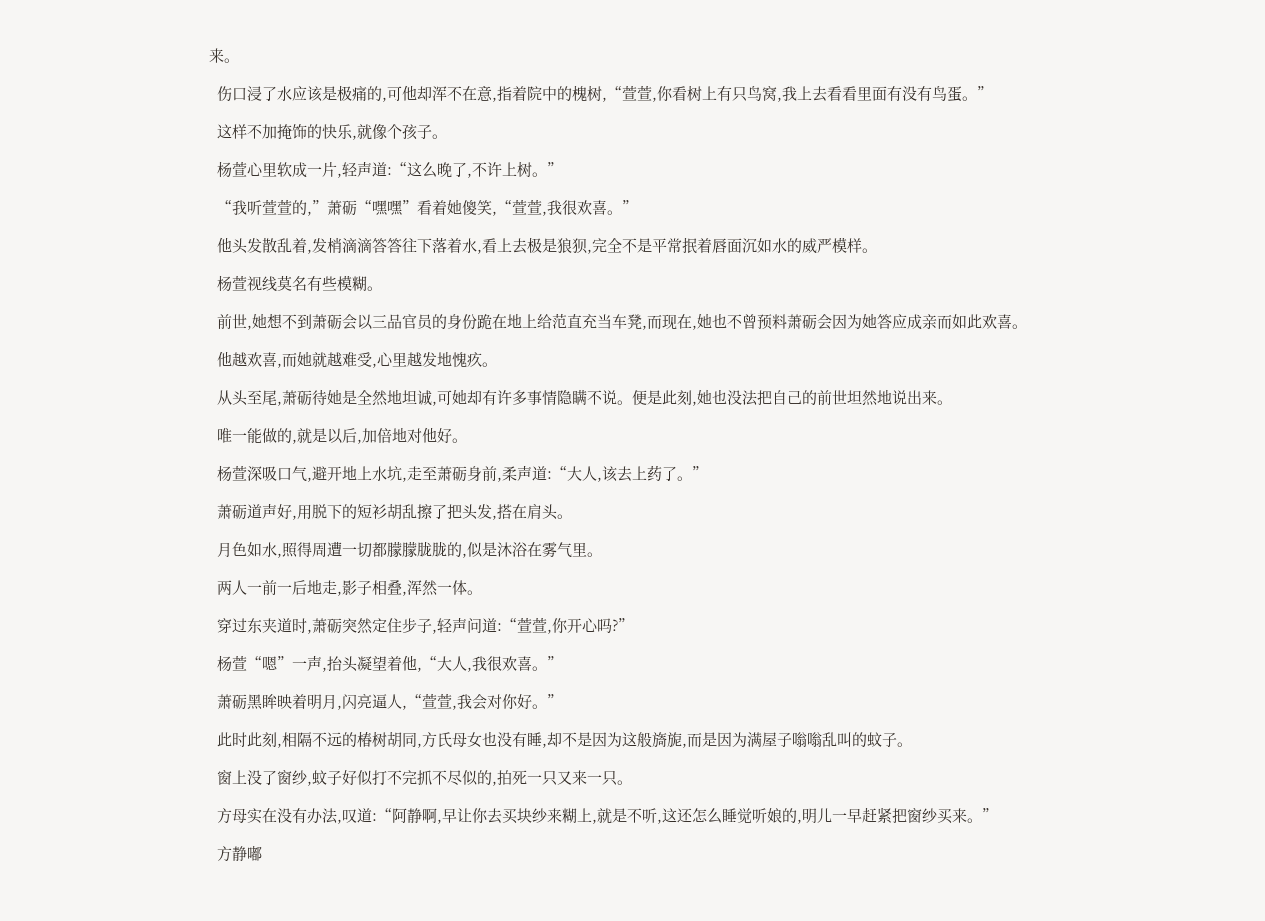来。

  伤口浸了水应该是极痛的,可他却浑不在意,指着院中的槐树,“萱萱,你看树上有只鸟窝,我上去看看里面有没有鸟蛋。”

  这样不加掩饰的快乐,就像个孩子。

  杨萱心里软成一片,轻声道:“这么晚了,不许上树。”

  “我听萱萱的,”萧砺“嘿嘿”看着她傻笑,“萱萱,我很欢喜。”

  他头发散乱着,发梢滴滴答答往下落着水,看上去极是狼狈,完全不是平常抿着唇面沉如水的威严模样。

  杨萱视线莫名有些模糊。

  前世,她想不到萧砺会以三品官员的身份跪在地上给范直充当车凳,而现在,她也不曾预料萧砺会因为她答应成亲而如此欢喜。

  他越欢喜,而她就越难受,心里越发地愧疚。

  从头至尾,萧砺待她是全然地坦诚,可她却有许多事情隐瞒不说。便是此刻,她也没法把自己的前世坦然地说出来。

  唯一能做的,就是以后,加倍地对他好。

  杨萱深吸口气,避开地上水坑,走至萧砺身前,柔声道:“大人,该去上药了。”

  萧砺道声好,用脱下的短衫胡乱擦了把头发,搭在肩头。

  月色如水,照得周遭一切都朦朦胧胧的,似是沐浴在雾气里。

  两人一前一后地走,影子相叠,浑然一体。

  穿过东夹道时,萧砺突然定住步子,轻声问道:“萱萱,你开心吗?”

  杨萱“嗯”一声,抬头凝望着他,“大人,我很欢喜。”

  萧砺黑眸映着明月,闪亮逼人,“萱萱,我会对你好。”

  此时此刻,相隔不远的椿树胡同,方氏母女也没有睡,却不是因为这般旖旎,而是因为满屋子嗡嗡乱叫的蚊子。

  窗上没了窗纱,蚊子好似打不完抓不尽似的,拍死一只又来一只。

  方母实在没有办法,叹道:“阿静啊,早让你去买块纱来糊上,就是不听,这还怎么睡觉听娘的,明儿一早赶紧把窗纱买来。”

  方静嘟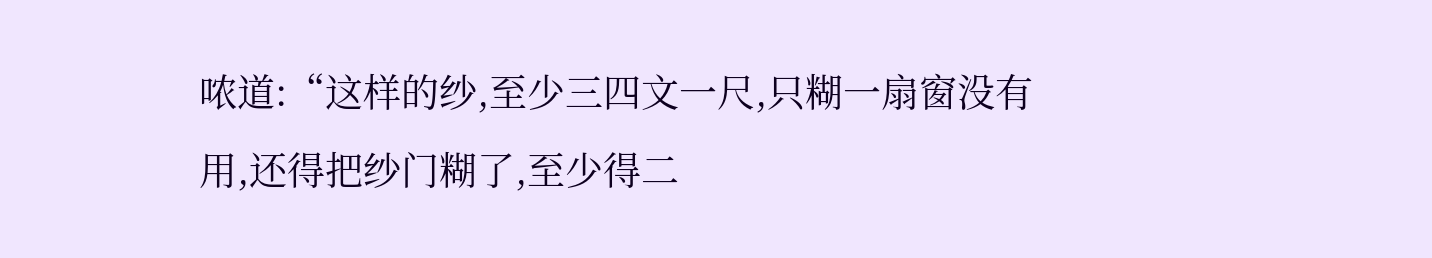哝道:“这样的纱,至少三四文一尺,只糊一扇窗没有用,还得把纱门糊了,至少得二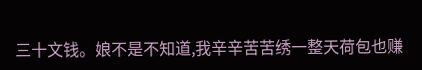三十文钱。娘不是不知道,我辛辛苦苦绣一整天荷包也赚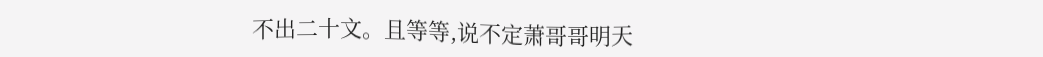不出二十文。且等等,说不定萧哥哥明天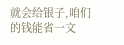就会给银子,咱们的钱能省一文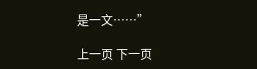是一文……”

上一页 下一页